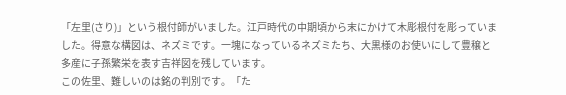「左里(さり)」という根付師がいました。江戸時代の中期頃から末にかけて木彫根付を彫っていました。得意な構図は、ネズミです。一塊になっているネズミたち、大黒様のお使いにして豊穣と多産に子孫繁栄を表す吉祥図を残しています。
この佐里、難しいのは銘の判別です。「た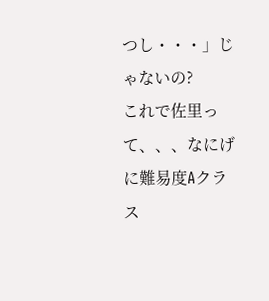つし・・・」じゃないの?
これで佐里って、、、なにげに難易度Aクラス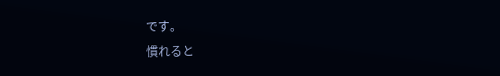です。
慣れると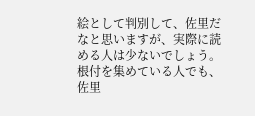絵として判別して、佐里だなと思いますが、実際に読める人は少ないでしょう。
根付を集めている人でも、佐里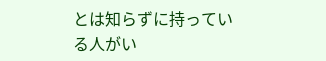とは知らずに持っている人がい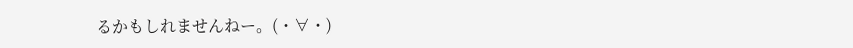るかもしれませんねー。(・∀・)